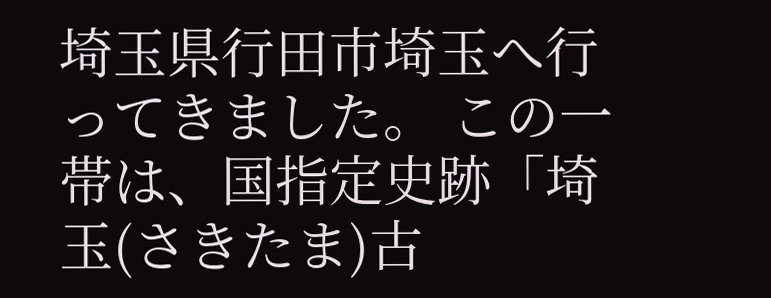埼玉県行田市埼玉へ行ってきました。 この一帯は、国指定史跡「埼玉(さきたま)古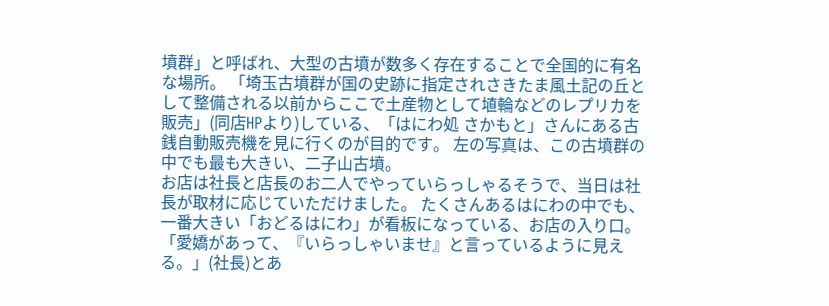墳群」と呼ばれ、大型の古墳が数多く存在することで全国的に有名な場所。 「埼玉古墳群が国の史跡に指定されさきたま風土記の丘として整備される以前からここで土産物として埴輪などのレプリカを販売」(同店HPより)している、「はにわ処 さかもと」さんにある古銭自動販売機を見に行くのが目的です。 左の写真は、この古墳群の中でも最も大きい、二子山古墳。
お店は社長と店長のお二人でやっていらっしゃるそうで、当日は社長が取材に応じていただけました。 たくさんあるはにわの中でも、一番大きい「おどるはにわ」が看板になっている、お店の入り口。 「愛嬌があって、『いらっしゃいませ』と言っているように見える。」(社長)とあ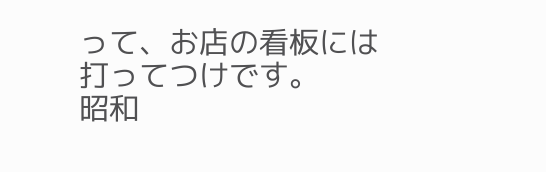って、お店の看板には打ってつけです。
昭和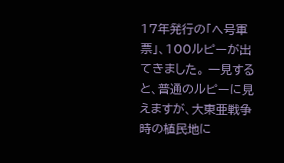17年発行の「へ号軍票」、100ルピーが出てきました。 一見すると、普通のルピーに見えますが、大東亜戦争時の植民地に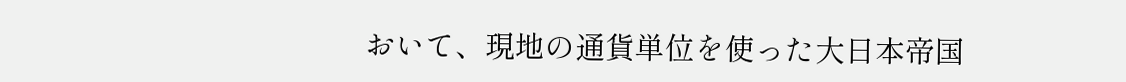おいて、現地の通貨単位を使った大日本帝国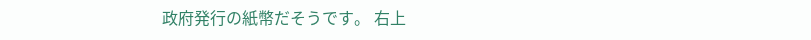政府発行の紙幣だそうです。 右上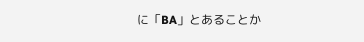に「BA」とあることか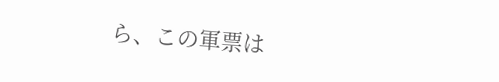ら、この軍票は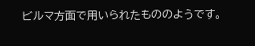ビルマ方面で用いられたもののようです。